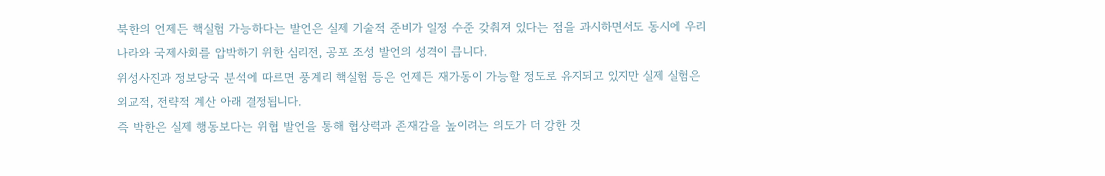북한의 언제든 핵실험 가능하다는 발언은 실제 기술적 준비가 일정 수준 갖춰져 있다는 점을 과시하면서도 동시에 우리나라와 국제사회를 압박하기 위한 심리전, 공포 조성 발언의 성격이 큽니다.
위성사진과 정보당국 분석에 따르면 풍계리 핵실험 등은 언제든 재가동이 가능할 정도로 유지되고 있지만 실제 실험은 외교적, 전략적 계산 아래 결정됩니다.
즉 박한은 실제 행동보다는 위협 발언을 통해 협상력과 존재감을 높이려는 의도가 더 강한 것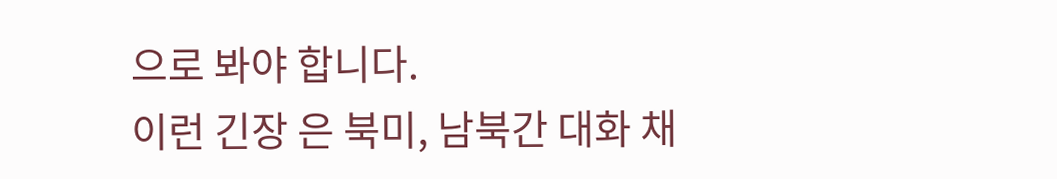으로 봐야 합니다.
이런 긴장 은 북미, 남북간 대화 채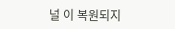널 이 복원되지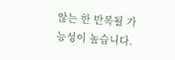않는 한 반복될 가능성이 높습니다.